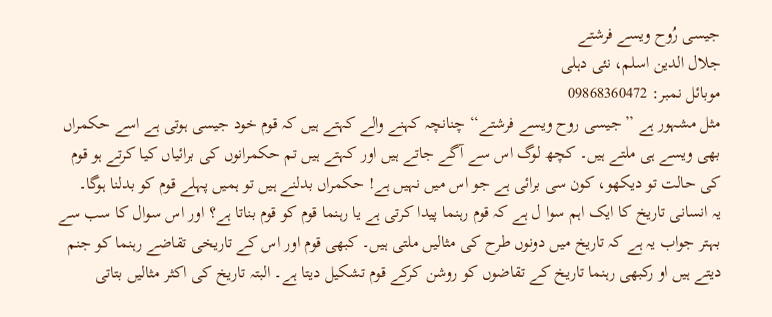جیسی رُوح ویسے فرشتے
جلال الدین اسلم، نئی دہلی
موبائل نمبر: 09868360472
مثل مشہور ہے ’’جیسی روح ویسے فرشتے‘‘ چنانچہ کہنے والے کہتے ہیں کہ قوم خود جیسی ہوتی ہے اسے حکمراں بھی ویسے ہی ملتے ہیں۔ کچھ لوگ اس سے آگے جاتے ہیں اور کہتے ہیں تم حکمرانوں کی برائیاں کیا کرتے ہو قوم کی حالت تو دیکھو، کون سی برائی ہے جو اس میں نہیں ہے! حکمراں بدلنے ہیں تو ہمیں پہلے قوم کو بدلنا ہوگا۔
یہ انسانی تاریخ کا ایک اہم سوا ل ہے کہ قوم رہنما پیدا کرتی ہے یا رہنما قوم کو قوم بناتا ہے؟ اور اس سوال کا سب سے بہتر جواب یہ ہے کہ تاریخ میں دونوں طرح کی مثالیں ملتی ہیں۔ کبھی قوم اور اس کے تاریخی تقاضے رہنما کو جنم دیتے ہیں او رکبھی رہنما تاریخ کے تقاضوں کو روشن کرکے قوم تشکیل دیتا ہے۔ البتہ تاریخ کی اکثر مثالیں بتاتی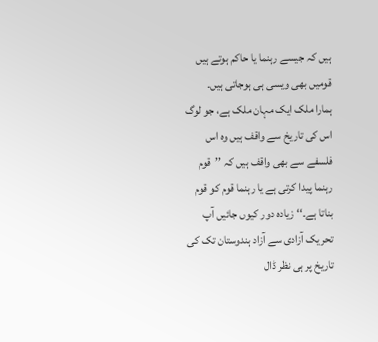ہیں کہ جیسے رہنما یا حاکم ہوتے ہیں قومیں بھی ویسی ہی ہوجاتی ہیں۔
ہمارا ملک ایک مہان ملک ہے، جو لوگ اس کی تاریخ سے واقف ہیں وہ اس فلسفے سے بھی واقف ہیں کہ ’’قوم رہنما پیدا کرتی ہے یا رہنما قوم کو قوم بناتا ہے۔‘‘ زیادہ دور کیوں جائیں آپ تحریک آزادی سے آزاد ہندوستان تک کی تاریخ پر ہی نظر ڈال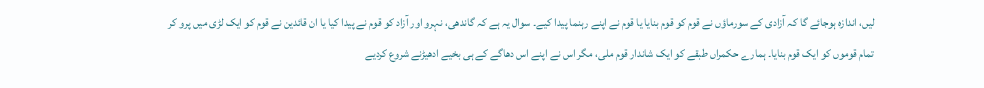لیں، اندازہ ہوجائے گا کہ آزادی کے سورماؤں نے قوم کو قوم بنایا یا قوم نے اپنے رہنما پیدا کیے۔ سوال یہ ہے کہ گاندھی، نہرو اور آزاد کو قوم نے پیدا کیا یا ان قائدین نے قوم کو ایک لڑی میں پرو کر تمام قوموں کو ایک قوم بنایا۔ ہمارے حکمراں طبقے کو ایک شاندار قوم ملی، مگر اس نے اپنے اس دھاگے کے ہی بخیے ادھیڑنے شروع کردیے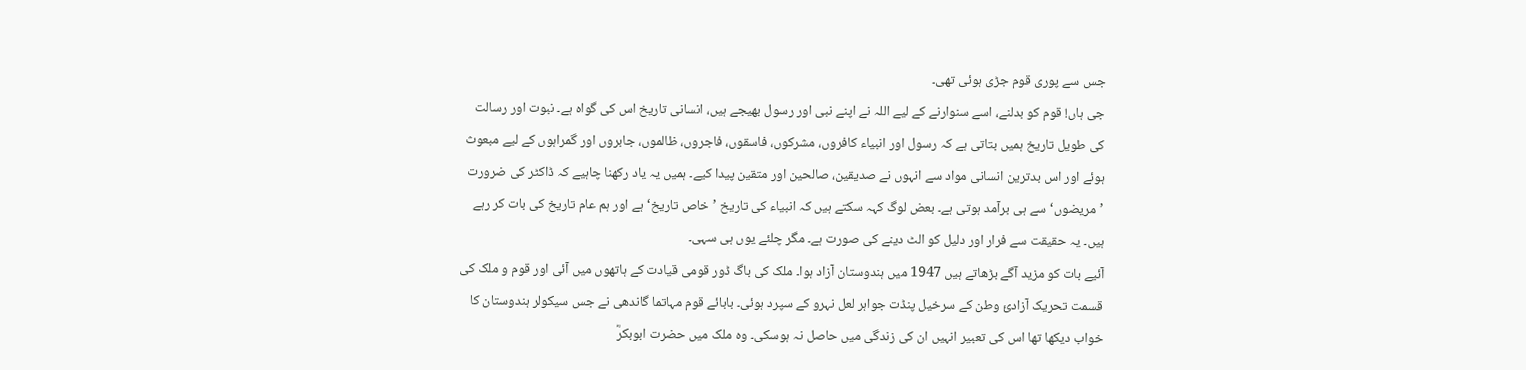جس سے پوری قوم جڑی ہوئی تھی۔
جی ہاں! قوم کو بدلنے، اسے سنوارنے کے لیے اللہ نے اپنے نبی اور رسول بھیجے ہیں، انسانی تاریخ اس کی گواہ ہے۔ نبوت اور رسالت کی طویل تاریخ ہمیں بتاتی ہے کہ رسول اور انبیاء کافروں، مشرکوں، فاسقوں، فاجروں، ظالموں، جابروں اور گمراہوں کے لیے مبعوث ہوئے اور اس بدترین انسانی مواد سے انہوں نے صدیقین، صالحین اور متقین پیدا کیے۔ ہمیں یہ یاد رکھنا چاہیے کہ ڈاکٹر کی ضرورت ’مریضوں‘ سے ہی برآمد ہوتی ہے۔ بعض لوگ کہہ سکتے ہیں کہ انبیاء کی تاریخ ’خاص تاریخ‘ ہے اور ہم عام تاریخ کی بات کر رہے ہیں۔ یہ حقیقت سے فرار اور دلیل کو الٹ دینے کی صورت ہے۔ مگر چلئے یوں ہی سہی۔
آئیے بات کو مزید آگے بڑھاتے ہیں 1947 میں ہندوستان آزاد ہوا۔ ملک کی باگ ڈور قومی قیادت کے ہاتھوں میں آئی اور قوم و ملک کی قسمت تحریک آزادئ وطن کے سرخیل پنڈت جواہر لعل نہرو کے سپرد ہوئی۔ بابائے قوم مہاتما گاندھی نے جس سیکولر ہندوستان کا خواب دیکھا تھا اس کی تعبیر انہیں ان کی زندگی میں حاصل نہ ہوسکی۔ وہ ملک میں حضرت ابوبکرؓ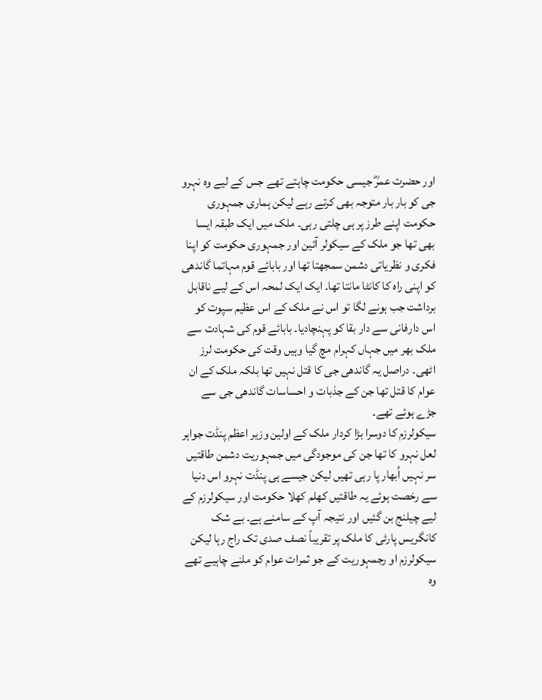اور حضرت عمرؓ جیسی حکومت چاہتے تھے جس کے لیے وہ نہرو جی کو بار بار متوجہ بھی کرتے رہے لیکن ہماری جمہوری حکومت اپنے طرز پر ہی چلتی رہی۔ ملک میں ایک طبقہ ایسا بھی تھا جو ملک کے سیکولر آئین اور جمہوری حکومت کو اپنا فکری و نظریاتی دشمن سمجھتا تھا اور بابائے قوم مہاتما گاندھی کو اپنی راہ کا کانٹا مانتا تھا۔ ایک ایک لمحہ اس کے لیے ناقابل برداشت جب ہونے لگا تو اس نے ملک کے اس عظیم سپوت کو اس دارفانی سے دار بقا کو پہنچادیا۔ بابائے قوم کی شہادت سے ملک بھر میں جہاں کہرام مچ گیا وہیں وقت کی حکومت لرز اٹھی۔ دراصل یہ گاندھی جی کا قتل نہیں تھا بلکہ ملک کے ان عوام کا قتل تھا جن کے جذبات و احساسات گاندھی جی سے جڑے ہوئے تھے۔
سیکولرزم کا دوسرا بڑا کردار ملک کے اولین وزیر اعظم پنڈت جواہر لعل نہرو کا تھا جن کی موجودگی میں جمہوریت دشمن طاقتیں سر نہیں اُبھار پا رہی تھیں لیکن جیسے ہی پنڈت نہرو اس دنیا سے رخصت ہوئے یہ طاقتیں کھلم کھلا حکومت اور سیکولرزم کے لیے چیلنج بن گئیں اور نتیجہ آپ کے سامنے ہے۔ بے شک کانگریس پارٹی کا ملک پر تقریباً نصف صدی تک راج رہا لیکن سیکولرزم او رجمہوریت کے جو ثمرات عوام کو ملنے چاہیے تھے وہ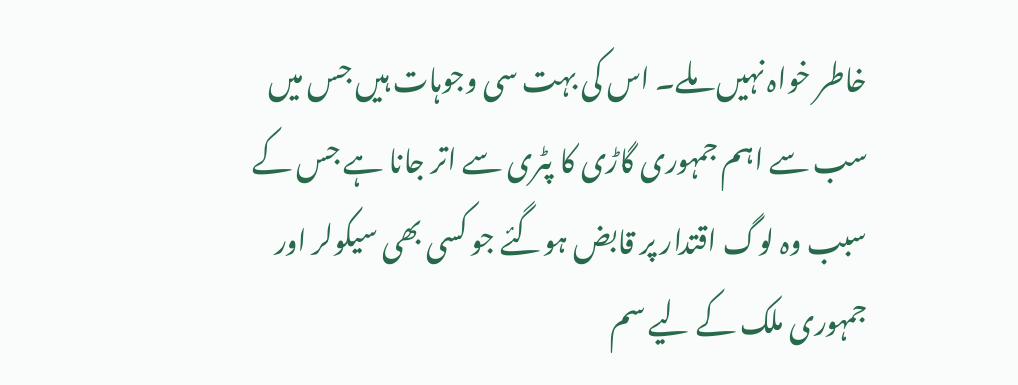خاطر خواہ نہیں ملے۔ اس کی بہت سی وجوہات ہیں جس میں سب سے اہم جمہوری گاڑی کا پٹری سے اتر جانا ہے جس کے سبب وہ لوگ اقتدار پر قابض ہوگئے جو کسی بھی سیکولر اور جمہوری ملک کے لیے سم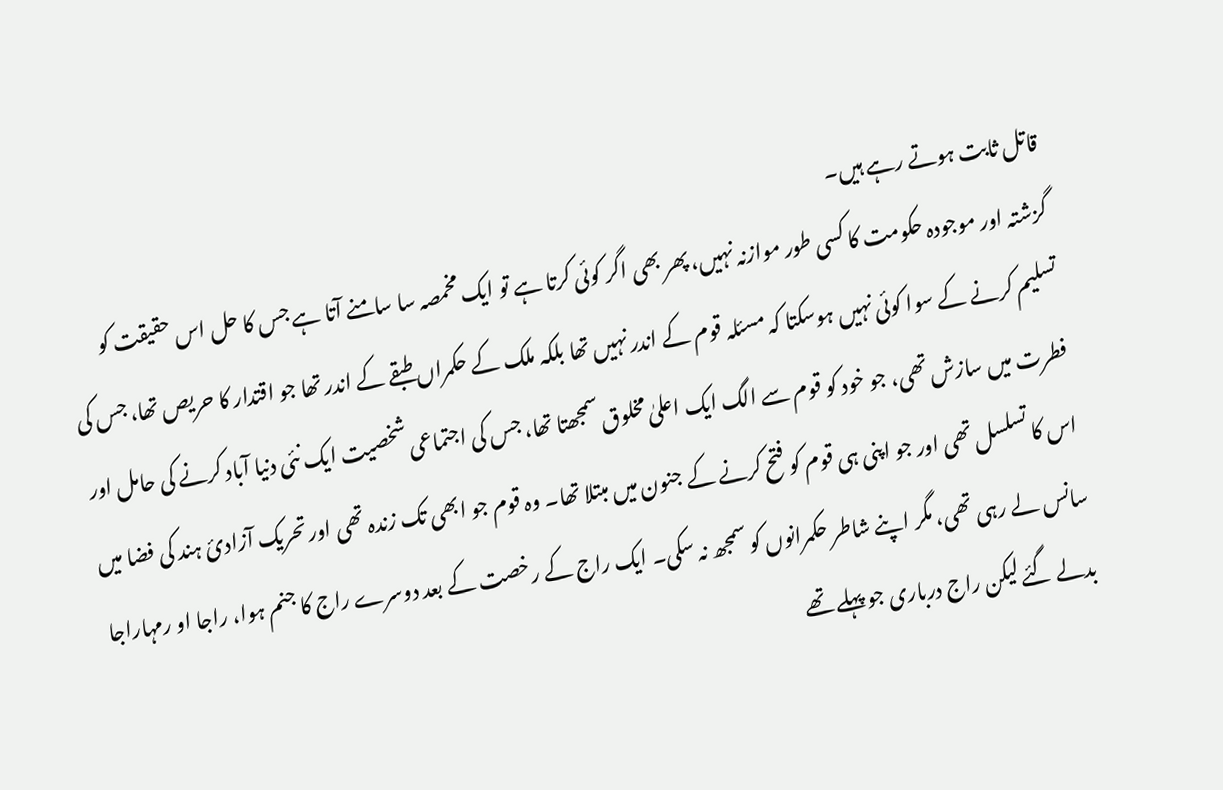قاتل ثابت ہوتے رہے ہیں۔
گزشتہ اور موجودہ حکومت کا کسی طور موازنہ نہیں، پھر بھی اگر کوئی کرتا ہے تو ایک مخمصہ سا سامنے آتا ہے جس کا حل اس حقیقت کو تسلیم کرنے کے سوا کوئی نہیں ہوسکتا کہ مسئلہ قوم کے اندر نہیں تھا بلکہ ملک کے حکمراں طبقے کے اندر تھا جو اقتدار کا حریص تھا، جس کی فطرت میں سازش تھی، جو خود کو قوم سے الگ ایک اعلیٰ مخلوق سمجھتا تھا، جس کی اجتماعی شخصیت ایک نئی دنیا آباد کرنے کی حامل اور اس کا تسلسل تھی اور جو اپنی ہی قوم کو فتح کرنے کے جنون میں مبتلا تھا۔ وہ قوم جو ابھی تک زندہ تھی اور تحریک آزادئ ہند کی فضا میں سانس لے رہی تھی، مگر اپنے شاطر حکمرانوں کو سمجھ نہ سکی۔ ایک راج کے رخصت کے بعد دوسرے راج کا جنم ہوا، راجا او رمہاراجا بدلے گئے لیکن راج درباری جو پہلے تھے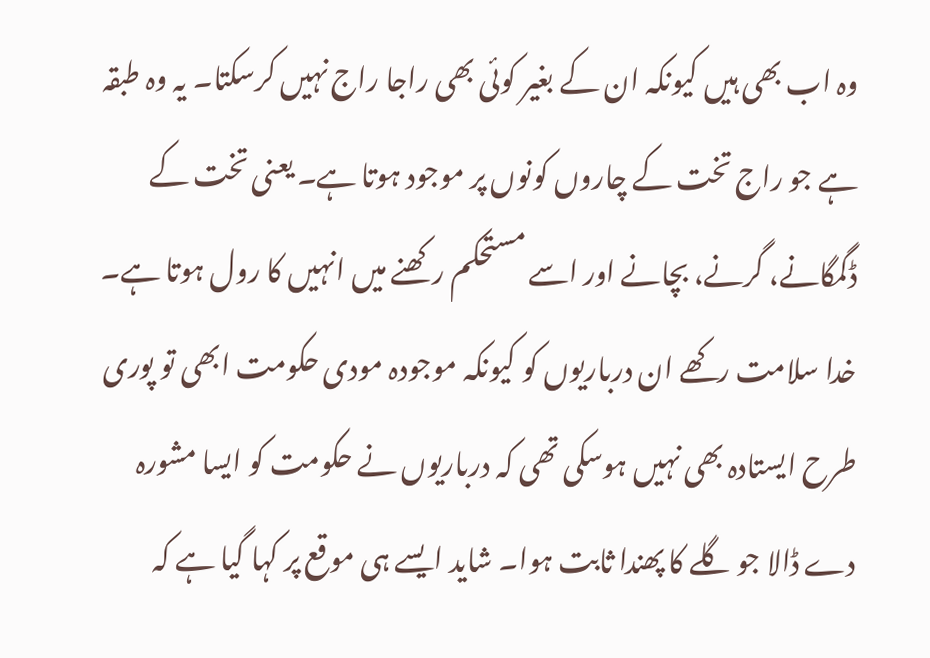وہ اب بھی ہیں کیونکہ ان کے بغیر کوئی بھی راجا راج نہیں کرسکتا۔ یہ وہ طبقہ ہے جو راج تخت کے چاروں کونوں پر موجود ہوتا ہے۔ یعنی تخت کے ڈگمگانے، گرنے، بچانے اور اسے مستحکم رکھنے میں انہیں کا رول ہوتا ہے۔ خدا سلامت رکھے ان درباریوں کو کیونکہ موجودہ مودی حکومت ابھی تو پوری طرح ایستادہ بھی نہیں ہوسکی تھی کہ درباریوں نے حکومت کو ایسا مشورہ دے ڈالا جو گلے کا پھندا ثابت ہوا۔ شاید ایسے ہی موقع پر کہا گیا ہے کہ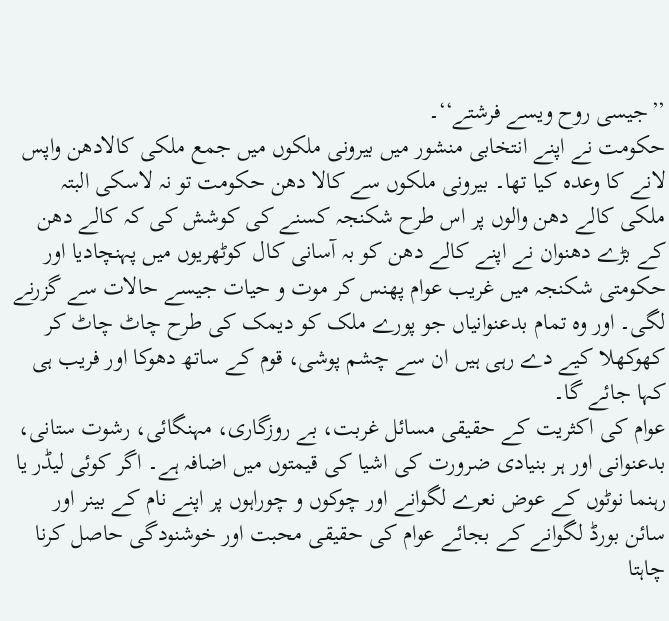’’جیسی روح ویسے فرشتے‘‘۔
حکومت نے اپنے انتخابی منشور میں بیرونی ملکوں میں جمع ملکی کالادھن واپس لانے کا وعدہ کیا تھا۔ بیرونی ملکوں سے کالا دھن حکومت تو نہ لاسکی البتہ ملکی کالے دھن والوں پر اس طرح شکنجہ کسنے کی کوشش کی کہ کالے دھن کے بڑے دھنوان نے اپنے کالے دھن کو بہ آسانی کال کوٹھریوں میں پہنچادیا اور حکومتی شکنجہ میں غریب عوام پھنس کر موت و حیات جیسے حالات سے گزرنے لگی۔ اور وہ تمام بدعنوانیاں جو پورے ملک کو دیمک کی طرح چاٹ چاٹ کر کھوکھلا کیے دے رہی ہیں ان سے چشم پوشی، قوم کے ساتھ دھوکا اور فریب ہی کہا جائے گا۔
عوام کی اکثریت کے حقیقی مسائل غربت، بے روزگاری، مہنگائی، رشوت ستانی، بدعنوانی اور ہر بنیادی ضرورت کی اشیا کی قیمتوں میں اضافہ ہے۔ اگر کوئی لیڈر یا رہنما نوٹوں کے عوض نعرے لگوانے اور چوکوں و چوراہوں پر اپنے نام کے بینر اور سائن بورڈ لگوانے کے بجائے عوام کی حقیقی محبت اور خوشنودگی حاصل کرنا چاہتا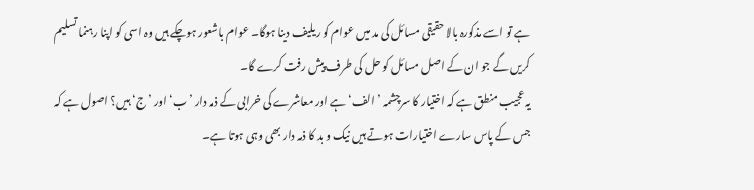ہے تو اسے مذکورہ بالا حقیقی مسائل کی مد میں عوام کو ریلیف دینا ہوگا۔ عوام باشعور ہوچکے ہیں وہ اسی کو اپنا رہنما تسلیم کریں گے جو ان کے اصل مسائل کو حل کی طرف پیش رفت کرے گا۔
یہ عجیب منطق ہے کہ اختیار کا سرچشمہ ’الف‘ ہے اور معاشرے کی خرابی کے ذمہ دار ’ب‘ اور ’ج‘ ہیں؟ اصول ہے کہ جس کے پاس سارے اختیارات ہوتے ہیں نیک و بد کا ذمہ دار بھی وہی ہوتا ہے۔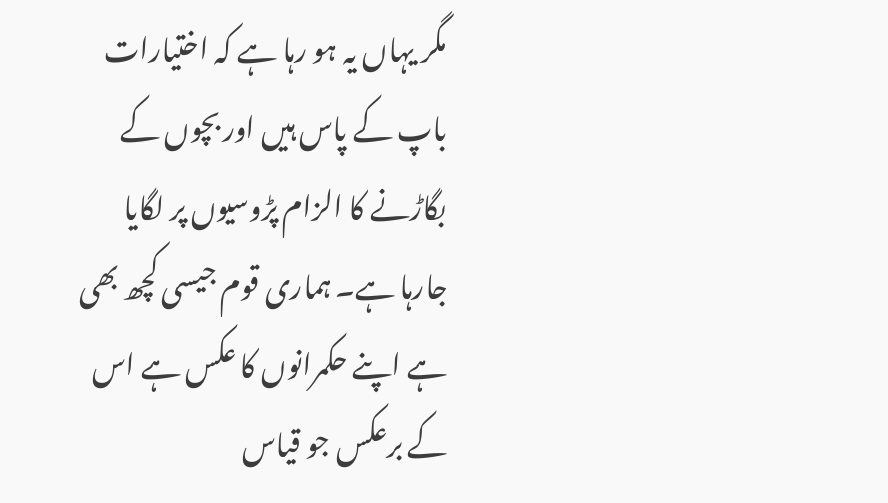مگر یہاں یہ ہو رہا ہے کہ اختیارات باپ کے پاس ہیں اور بچوں کے بگاڑنے کا الزام پڑوسیوں پر لگایا جارہا ہے۔ ہماری قوم جیسی کچھ بھی ہے اپنے حکمرانوں کا عکس ہے اس کے برعکس جو قیاس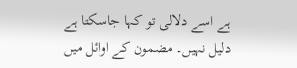ہے اسے دلالی تو کہا جاسکتا ہے دلیل نہیں۔ مضمون کے اوائل میں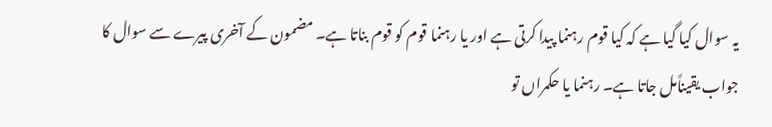یہ سوال کیا گیا ہے کہ کیا قوم رہنما پیدا کرتی ہے اور یا رہنما قوم کو قوم بناتا ہے۔ مضمون کے آخری پیرے سے سوال کا جواب یقیناًمل جاتا ہے۔ رہنما یا حکمراں تو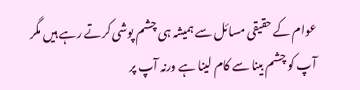عوام کے حقیقی مسائل سے ہمیشہ ہی چشم پوشی کرتے رہے ہیں مگر آپ کو چشم بینا سے کام لینا ہے ورنہ آپ پر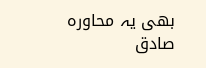بھی یہ محاورہ صادق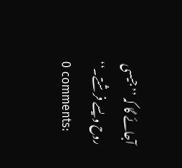آجائے گا کہ ’’جیسی روح ویسے فرشتے۔‘‘
0 comments: